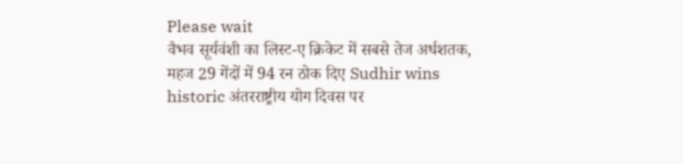Please wait
वैभव सूर्यवंशी का लिस्ट-ए क्रिकेट में सबसे तेज अर्धशतक, महज 29 गेंदों में 94 रन ठोक दिए Sudhir wins historic अंतरराष्ट्रीय योग दिवस पर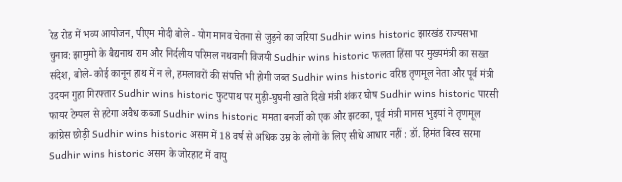रेड रोड में भव्य आयोजन, पीएम मोदी बोले - योग मानव चेतना से जुड़ने का जरिया Sudhir wins historic झारखंड राज्यसभा चुनाव: झामुमो के बैद्यनाथ राम और निर्दलीय परिमल नथवानी विजयी Sudhir wins historic फलता हिंसा पर मुख्यमंत्री का सख्त संदेश, बोले- कोई कानून हाथ में न ले, हमलावरों की संपत्ति भी होगी जब्त Sudhir wins historic वरिष्ठ तृणमूल नेता और पूर्व मंत्री उदयन गुहा गिरफ्तार Sudhir wins historic फुटपाथ पर मुड़ी-घुघनी खाते दिखे मंत्री शंकर घोष Sudhir wins historic पारसी फायर टेम्पल से हटेगा अवैध कब्जा Sudhir wins historic ममता बनर्जी को एक और झटका, पूर्व मंत्री मानस भुइयां ने तृणमूल कांग्रेस छोड़ी Sudhir wins historic असम में 18 वर्ष से अधिक उम्र के लोगों के लिए सीधे आधार नहीं : डॉ. हिमंत बिस्व सरमा Sudhir wins historic असम के जोरहाट में वायु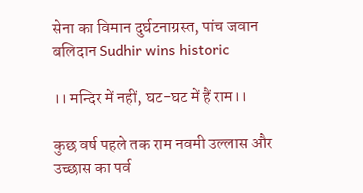सेना का विमान दुर्घटनाग्रस्त, पांच जवान बलिदान Sudhir wins historic

।। मन्दिर में नहीं, घट-घट में हैं राम।।

कुछ वर्ष पहले तक राम नवमी उल्लास और उच्छास का पर्व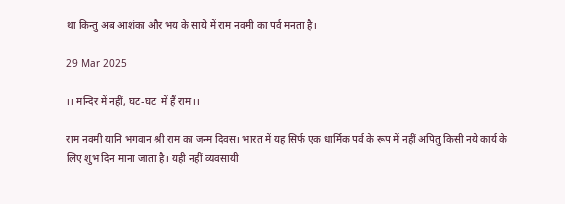था किन्तु अब आशंका और भय के साये में राम नवमी का पर्व मनता है।

29 Mar 2025

।। मन्दिर में नहीं, घट-घट  में हैं राम।।

राम नवमी यानि भगवान श्री राम का जन्म दिवस। भारत में यह सिर्फ एक धार्मिक पर्व के रूप में नहीं अपितु किसी नये कार्य के लिए शुभ दिन माना जाता है। यही नहीं व्यवसायी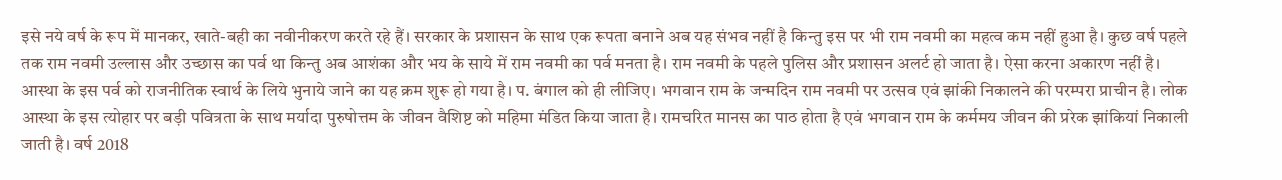इसे नये वर्ष के रूप में मानकर, खाते-बही का नवीनीकरण करते रहे हैं। सरकार के प्रशासन के साथ एक रूपता बनाने अब यह संभव नहीं है किन्तु इस पर भी राम नवमी का महत्व कम नहीं हुआ है। कुछ वर्ष पहले तक राम नवमी उल्लास और उच्छास का पर्व था किन्तु अब आशंका और भय के साये में राम नवमी का पर्व मनता है। राम नवमी के पहले पुलिस और प्रशासन अलर्ट हो जाता है। ऐसा करना अकारण नहीं है। आस्था के इस पर्व को राजनीतिक स्वार्थ के लिये भुनाये जाने का यह क्रम शुरू हो गया है। प. बंगाल को ही लीजिए। भगवान राम के जन्मदिन राम नवमी पर उत्सव एवं झांकी निकालने की परम्परा प्राचीन है। लोक आस्था के इस त्योहार पर बड़ी पवित्रता के साथ मर्यादा पुरुषोत्तम के जीवन वैशिष्ट को महिमा मंडित किया जाता है। रामचरित मानस का पाठ होता है एवं भगवान राम के कर्ममय जीवन की प्ररेक झांकियां निकाली जाती है। वर्ष 2018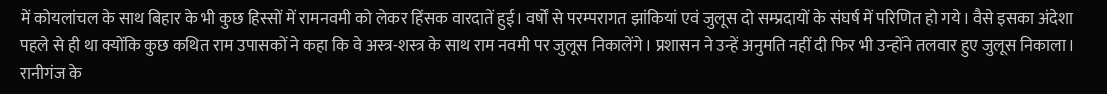में कोयलांचल के साथ बिहार के भी कुछ हिस्सों में रामनवमी को लेकर हिंसक वारदातें हुई। वर्षों से परम्परागत झांकियां एवं जुलूस दो सम्प्रदायों के संघर्ष में परिणित हो गये। वैसे इसका अंदेशा पहले से ही था क्योंकि कुछ कथित राम उपासकों ने कहा कि वे अस्त्र-शस्त्र के साथ राम नवमी पर जुलूस निकालेंगे। प्रशासन ने उन्हें अनुमति नहीं दी फिर भी उन्होंने तलवार हुए जुलूस निकाला। रानीगंज के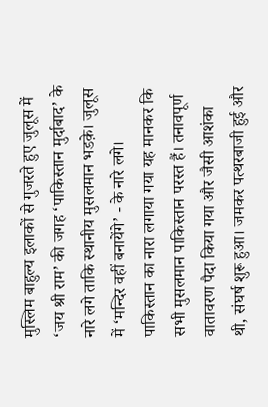मुस्लिम बाहुल्य इलाकों से गुजरते हुए जुलूस में ‘जय श्री राम’ की जगह ‘पाकिस्तान मुर्दाबाद’ के नारे लगे ताकि स्थानीय मुसलमान भडक़े। जुलूस में ‘मन्दिर वहीं बनायेंगे’ - के नारे लगे। पाकिस्तान का नारा लगाया गया यह मानकर कि सभी मुसलमान पाकिस्तान परस्त हैं। तनावपूर्ण वातावरण पैदा किया गया और जैसी आशंका थी, संघर्ष शुरू हुआ। जमकर पत्थरबाजी हुई और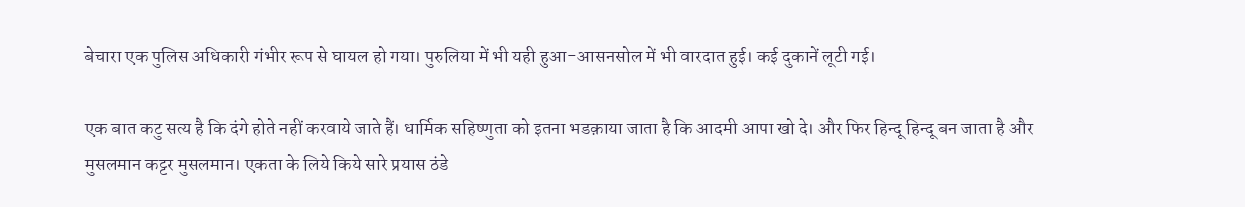बेचारा एक पुलिस अधिकारी गंभीर रूप से घायल हो गया। पुरुलिया में भी यही हुआ-आसनसोल में भी वारदात हुई। कई दुकानें लूटी गई।

एक बात कटु सत्य है कि दंगे होते नहीं करवाये जाते हैं। धार्मिक सहिष्णुता को इतना भडक़ाया जाता है कि आदमी आपा खो दे। और फिर हिन्दू हिन्दू बन जाता है और मुसलमान कट्टर मुसलमान। एकता के लिये किये सारे प्रयास ठंडे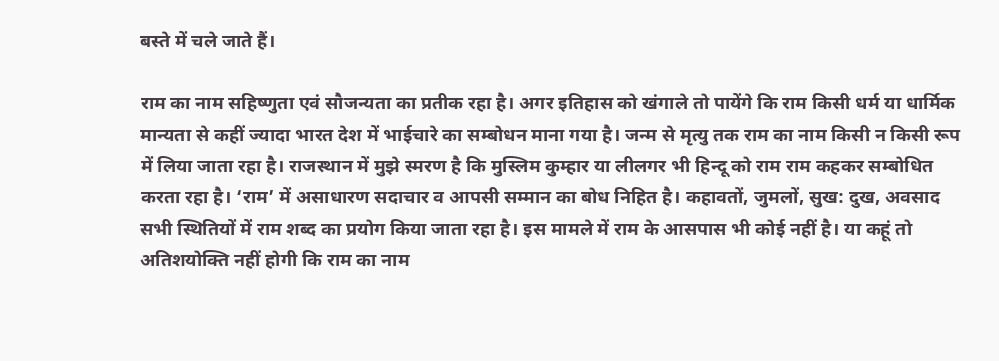बस्ते में चले जाते हैं।

राम का नाम सहिष्णुता एवं सौजन्यता का प्रतीक रहा है। अगर इतिहास को खंगाले तो पायेंगे कि राम किसी धर्म या धार्मिक मान्यता से कहीं ज्यादा भारत देश में भाईचारे का सम्बोधन माना गया है। जन्म से मृत्यु तक राम का नाम किसी न किसी रूप में लिया जाता रहा है। राजस्थान में मुझे स्मरण है कि मुस्लिम कुम्हार या लीलगर भी हिन्दू को राम राम कहकर सम्बोधित करता रहा है। ‘राम’ में असाधारण सदाचार व आपसी सम्मान का बोध निहित है। कहावतों, जुमलों, सुख: दुख, अवसाद सभी स्थितियों में राम शब्द का प्रयोग किया जाता रहा है। इस मामले में राम के आसपास भी कोई नहीं है। या कहूं तो अतिशयोक्ति नहीं होगी कि राम का नाम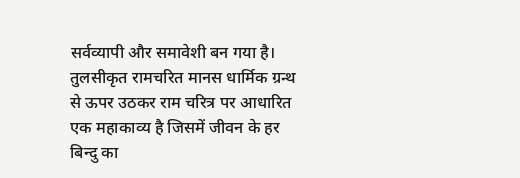सर्वव्यापी और समावेशी बन गया है। तुलसीकृत रामचरित मानस धार्मिक ग्रन्थ से ऊपर उठकर राम चरित्र पर आधारित एक महाकाव्य है जिसमें जीवन के हर बिन्दु का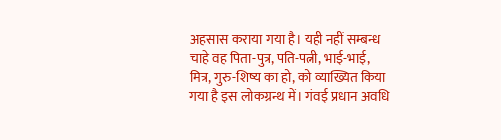अहसास कराया गया है। यही नहीं सम्बन्ध चाहे वह पिता-पुत्र, पति-पत्नी, भाई-भाई, मित्र, गुरु-शिष्य का हो, को व्याख्यित किया गया है इस लोकग्रन्थ में। गंवई प्रधान अवधि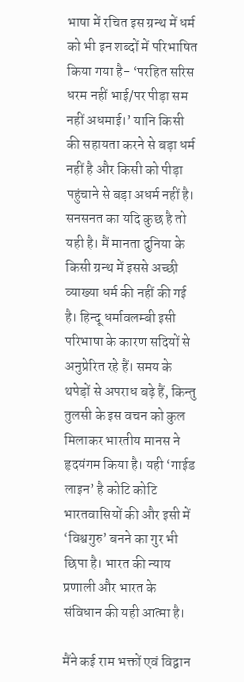भाषा में रचित इस ग्रन्थ में धर्म को भी इन शब्दों में परिभाषित किया गया है- ‘परहित सरिस धरम नहीं भाई/पर पीड़ा सम नहीं अधमाई।’ यानि किसी की सहायता करने से बड़ा धर्म नहीं है और किसी को पीड़ा पहुंचाने से बड़ा अधर्म नहीं है। सनसनत का यदि कुछ है तो यही है। मैं मानता दुनिया के किसी ग्रन्थ में इससे अच्छी व्याख्या धर्म की नहीं की गई है। हिन्दू धर्मावलम्बी इसी परिभाषा के कारण सदियों से अनुप्रेरित रहे हैं। समय के थपेड़ों से अपराध बढ़े हैं, किन्तु तुलसी के इस वचन को कुल मिलाकर भारतीय मानस ने हृदयंगम किया है। यही ‘गाईड लाइन’ है कोटि कोटि भारतवासियों की और इसी में ‘विश्वगुरु’ बनने का गुर भी छिपा है। भारत की न्याय प्रणाली और भारत के संविधान की यही आत्मा है।

मैंने कई राम भक्तों एवं विद्वान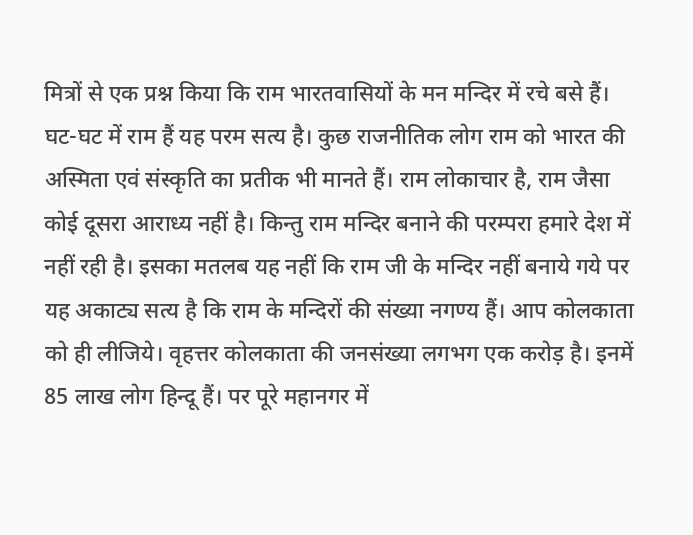मित्रों से एक प्रश्न किया कि राम भारतवासियों के मन मन्दिर में रचे बसे हैं। घट-घट में राम हैं यह परम सत्य है। कुछ राजनीतिक लोग राम को भारत की अस्मिता एवं संस्कृति का प्रतीक भी मानते हैं। राम लोकाचार है, राम जैसा कोई दूसरा आराध्य नहीं है। किन्तु राम मन्दिर बनाने की परम्परा हमारे देश में नहीं रही है। इसका मतलब यह नहीं कि राम जी के मन्दिर नहीं बनाये गये पर यह अकाट्य सत्य है कि राम के मन्दिरों की संख्या नगण्य हैं। आप कोलकाता को ही लीजिये। वृहत्तर कोलकाता की जनसंख्या लगभग एक करोड़ है। इनमें 85 लाख लोग हिन्दू हैं। पर पूरे महानगर में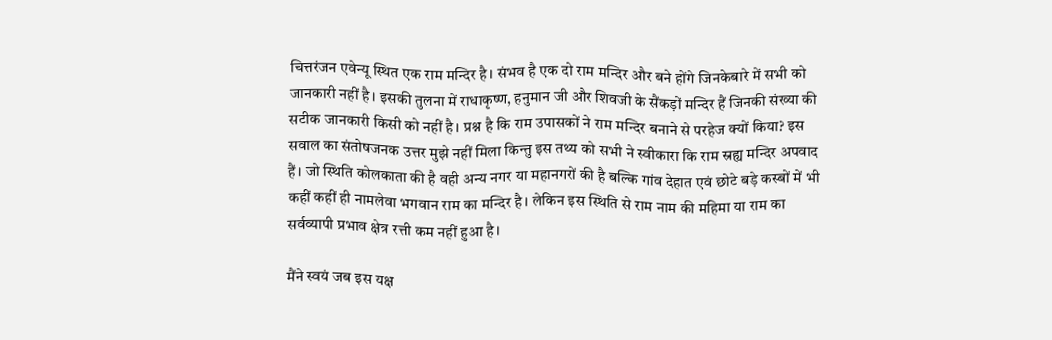चित्तरंजन एवेन्यू स्थित एक राम मन्दिर है। संभव है एक दो राम मन्दिर और बने होंगे जिनकेबारे में सभी को जानकारी नहीं है। इसकी तुलना में राधाकृष्ण, हनुमान जी और शिवजी के सैंकड़ों मन्दिर हैं जिनकी संख्या की सटीक जानकारी किसी को नहीं है। प्रश्न है कि राम उपासकों ने राम मन्दिर बनाने से परहेज क्यों किया? इस सवाल का संतोषजनक उत्तर मुझे नहीं मिला किन्तु इस तथ्य को सभी ने स्वीकारा कि राम स्रह्य मन्दिर अपवाद हैं। जो स्थिति कोलकाता की है वही अन्य नगर या महानगरों की है बल्कि गांव देहात एवं छोटे बड़े कस्बों में भी कहीं कहीं ही नामलेवा भगवान राम का मन्दिर है। लेकिन इस स्थिति से राम नाम की महिमा या राम का सर्वव्यापी प्रभाव क्षेत्र रत्ती कम नहीं हुआ है।

मैंने स्वयं जब इस यक्ष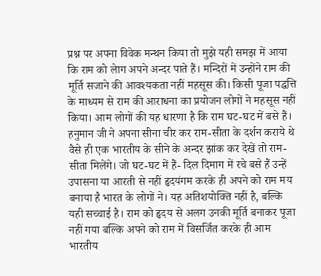प्रश्न पर अपना विवेक मन्थन किया तो मुझे यही समझ में आया कि राम को लेाग अपने अन्दर पाते हैं। मन्दिरों में उन्होंने राम की मूर्ति सजाने की आवश्यकता नहीं महसूस की। किसी पूजा पद्धत्ति के माध्यम से राम की आराधना का प्रयोजन लोगों ने महसूस नहीं किया। आम लोगों की यह धारणा है कि राम घट-घट में बसे हैं। हनुमान जी ने अपना सीना चीर कर राम-सीता के दर्शन कराये थे वैसे ही एक भारतीय के सीने के अन्दर झांक कर देखें तो राम-सीता मिलेंगे। जो घट-घट में हैं- दिल दिमाग में रचे बसे हैं उन्हें उपासना या आरती से नहीं हृदयंगम करके ही अपने को राम मय बनाया है भारत के लोगों ने। यह अतिशयोक्ति नहीं है, बल्कि यही सच्चाई है। राम को हृदय से अलग उनकी मूर्ति बनाकर पूजा नहीं गया बल्कि अपने को राम में विसर्जित करके ही आम भारतीय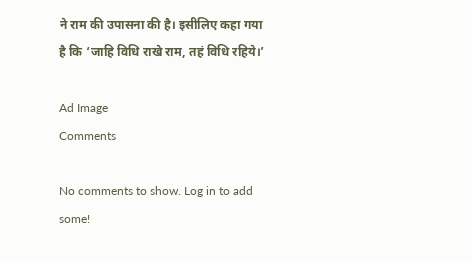ने राम की उपासना की है। इसीलिए कहा गया है कि ‘जाहि विधि राखे राम, तहं विधि रहिये।’

Ad Image
Comments

No comments to show. Log in to add some!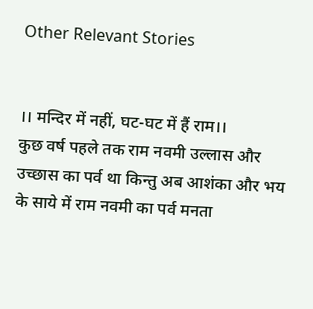Other Relevant Stories


।। मन्दिर में नहीं, घट-घट में हैं राम।।
कुछ वर्ष पहले तक राम नवमी उल्लास और उच्छास का पर्व था किन्तु अब आशंका और भय के साये में राम नवमी का पर्व मनता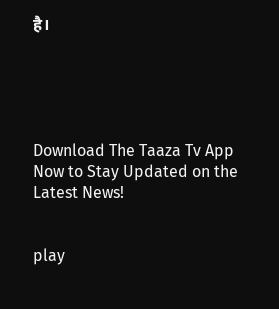है।





Download The Taaza Tv App Now to Stay Updated on the Latest News!


play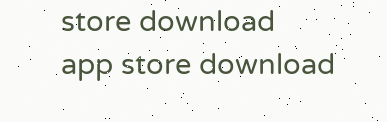store download
app store download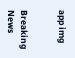app img


Breaking News